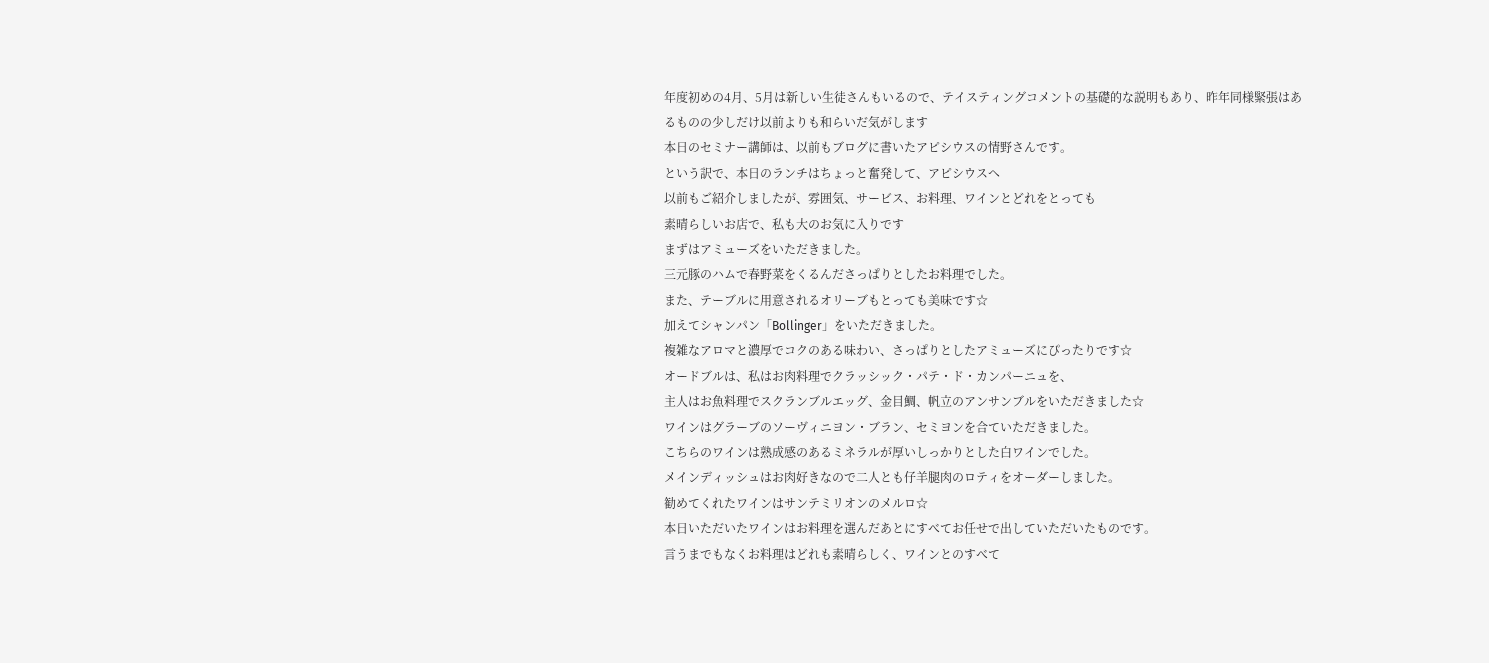年度初めの4月、5月は新しい生徒さんもいるので、テイスティングコメントの基礎的な説明もあり、昨年同様緊張はあるものの少しだけ以前よりも和らいだ気がします
本日のセミナー講師は、以前もブログに書いたアピシウスの情野さんです。
という訳で、本日のランチはちょっと奮発して、アピシウスへ
以前もご紹介しましたが、雰囲気、サービス、お料理、ワインとどれをとっても
素晴らしいお店で、私も大のお気に入りです
まずはアミューズをいただきました。
三元豚のハムで春野菜をくるんださっぱりとしたお料理でした。
また、テーブルに用意されるオリーブもとっても美味です☆
加えてシャンパン「Bollinger」をいただきました。
複雑なアロマと濃厚でコクのある味わい、さっぱりとしたアミューズにぴったりです☆
オードブルは、私はお肉料理でクラッシック・パテ・ド・カンパーニュを、
主人はお魚料理でスクランブルエッグ、金目鯛、帆立のアンサンブルをいただきました☆
ワインはグラーブのソーヴィニヨン・ブラン、セミヨンを合ていただきました。
こちらのワインは熟成感のあるミネラルが厚いしっかりとした白ワインでした。
メインディッシュはお肉好きなので二人とも仔羊腿肉のロティをオーダーしました。
勧めてくれたワインはサンテミリオンのメルロ☆
本日いただいたワインはお料理を選んだあとにすべてお任せで出していただいたものです。
言うまでもなくお料理はどれも素晴らしく、ワインとのすべて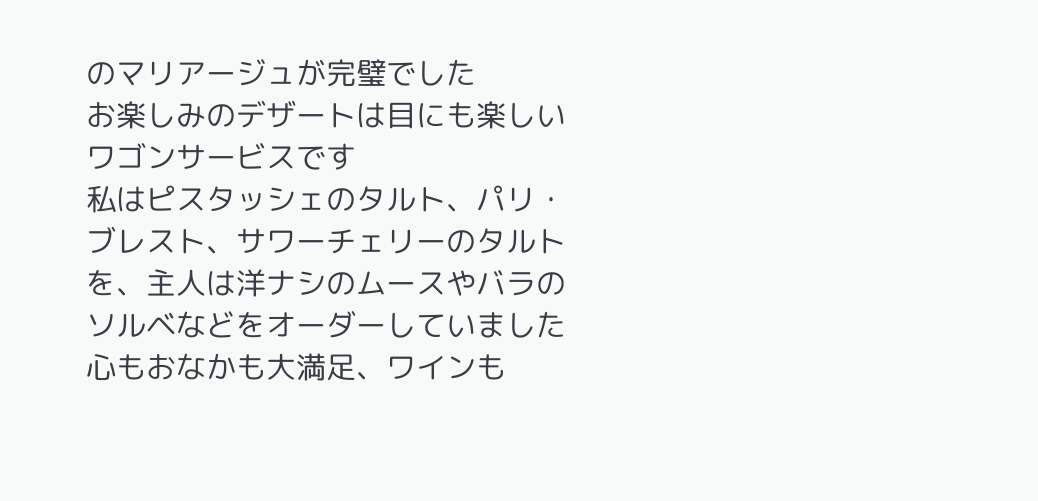のマリアージュが完璧でした
お楽しみのデザートは目にも楽しいワゴンサービスです
私はピスタッシェのタルト、パリ・ブレスト、サワーチェリーのタルトを、主人は洋ナシのムースやバラのソルベなどをオーダーしていました
心もおなかも大満足、ワインも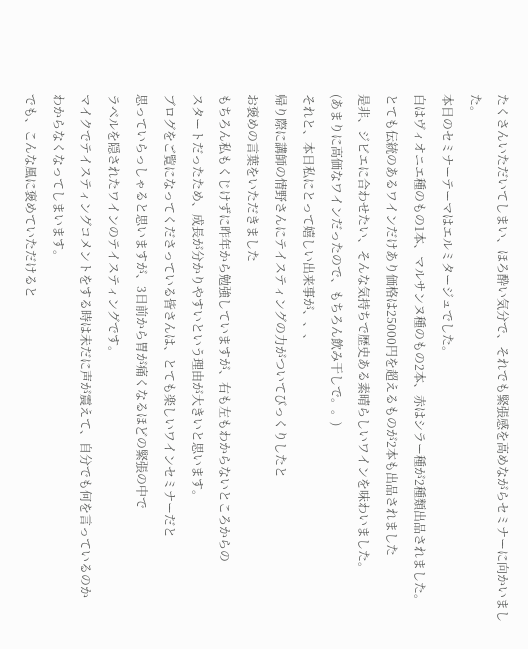たくさんいただいてしまい、ほろ酔い気分で、それでも緊張感を高めながらセミナーに向かいました。
本日のセミナーテーマはエルミタージュでした。
白はヴィオニエ種のもの1本、マルサンヌ種のもの2本、赤はシラー種が2種類出品されました。
とても伝統のあるワインだけあり価格は25000円を超えるものが2本も出品されました
是非、ジビエに合わせたい、そんな気持ちで歴史ある素晴らしいワインを味わいました。
(あまりに高価なワインだったので、もちろん飲み干しで。。)
それと、本日私にとって嬉しい出来事が、、、
帰り際に講師の情野さんにテイスティングの力がついてびっくりしたと
お褒めの言葉をいただきました
もちろん私もくじけずに昨年から勉強していますが、右も左もわからないところからの
スタートだったため、成長が分かりやすいという理由が大きいと思います。
ブログをご覧になってくださっている皆さんは、とても楽しいワインセミナーだと
思っていらっしゃると思いますが、3日前から胃が痛くなるほどの緊張の中で
ラベルを隠されたワインのテイスティングです。
マイクでテイスティングコメントをする時は未だに声が震えて、自分でも何を言っているのか
わからなくなってしまいます。
でも、こんな風に褒めていただけると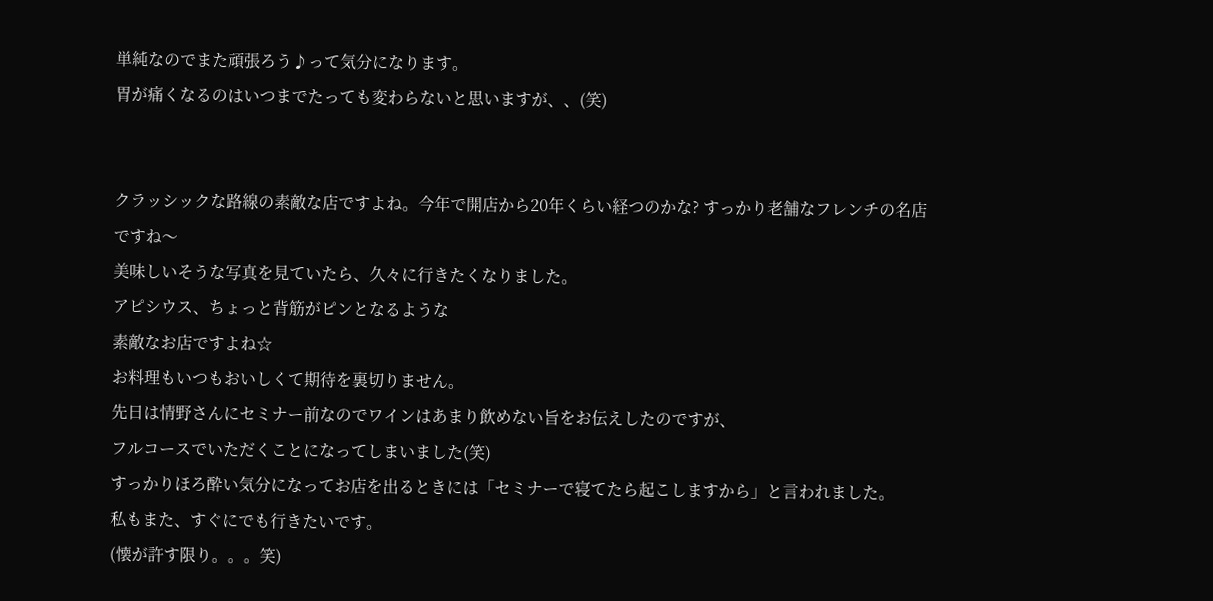単純なのでまた頑張ろう♪って気分になります。
胃が痛くなるのはいつまでたっても変わらないと思いますが、、(笑)


クラッシックな路線の素敵な店ですよね。今年で開店から20年くらい経つのかな? すっかり老舗なフレンチの名店ですね〜
美味しいそうな写真を見ていたら、久々に行きたくなりました。
アピシウス、ちょっと背筋がピンとなるような
素敵なお店ですよね☆
お料理もいつもおいしくて期待を裏切りません。
先日は情野さんにセミナー前なのでワインはあまり飲めない旨をお伝えしたのですが、
フルコースでいただくことになってしまいました(笑)
すっかりほろ酔い気分になってお店を出るときには「セミナーで寝てたら起こしますから」と言われました。
私もまた、すぐにでも行きたいです。
(懐が許す限り。。。笑)